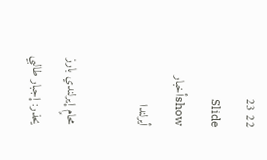22 23
Slide showأخبار أيرلندا

محامٍ إيرلندي بارز يحذر: إجبار طالبي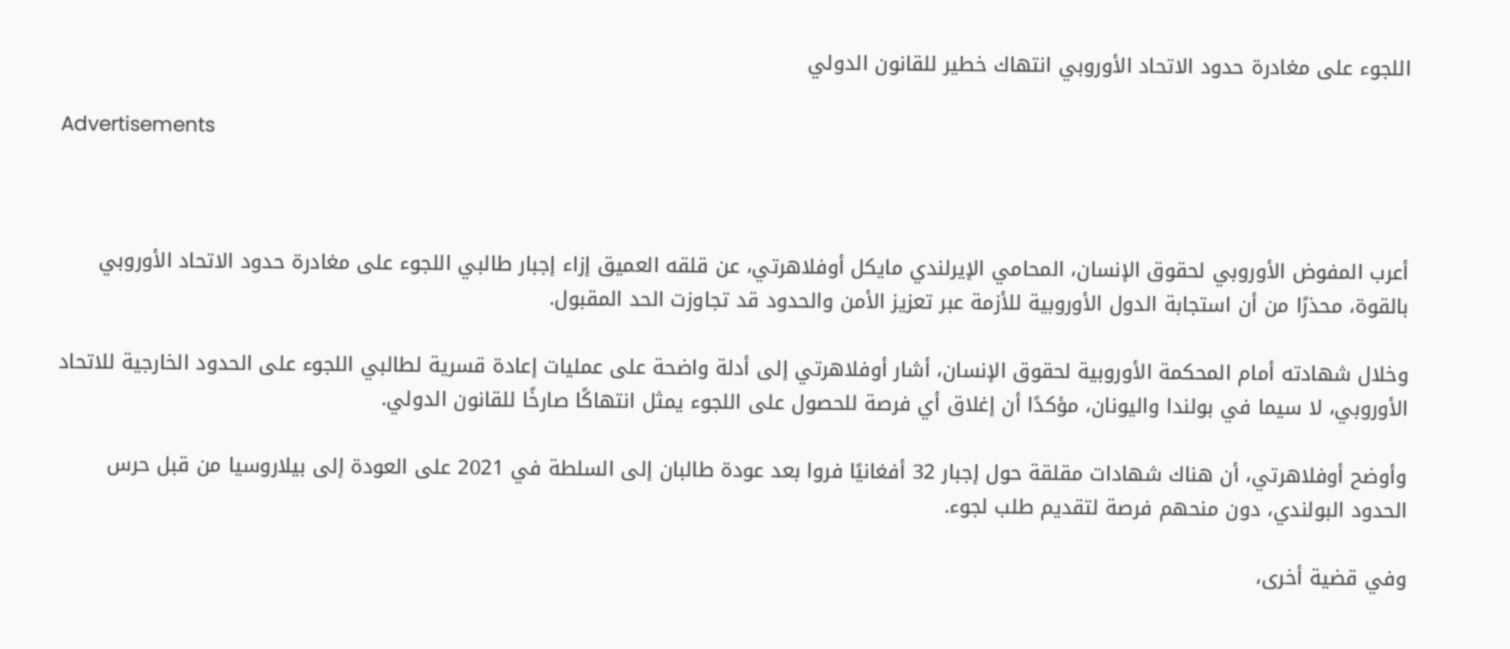اللجوء على مغادرة حدود الاتحاد الأوروبي انتهاك خطير للقانون الدولي

Advertisements



أعرب المفوض الأوروبي لحقوق الإنسان، المحامي الإيرلندي مايكل أوفلاهرتي، عن قلقه العميق إزاء إجبار طالبي اللجوء على مغادرة حدود الاتحاد الأوروبي بالقوة، محذرًا من أن استجابة الدول الأوروبية للأزمة عبر تعزيز الأمن والحدود قد تجاوزت الحد المقبول.

وخلال شهادته أمام المحكمة الأوروبية لحقوق الإنسان، أشار أوفلاهرتي إلى أدلة واضحة على عمليات إعادة قسرية لطالبي اللجوء على الحدود الخارجية للاتحاد الأوروبي، لا سيما في بولندا واليونان، مؤكدًا أن إغلاق أي فرصة للحصول على اللجوء يمثل انتهاكًا صارخًا للقانون الدولي.

وأوضح أوفلاهرتي، أن هناك شهادات مقلقة حول إجبار 32 أفغانيًا فروا بعد عودة طالبان إلى السلطة في 2021 على العودة إلى بيلاروسيا من قبل حرس الحدود البولندي، دون منحهم فرصة لتقديم طلب لجوء.

وفي قضية أخرى،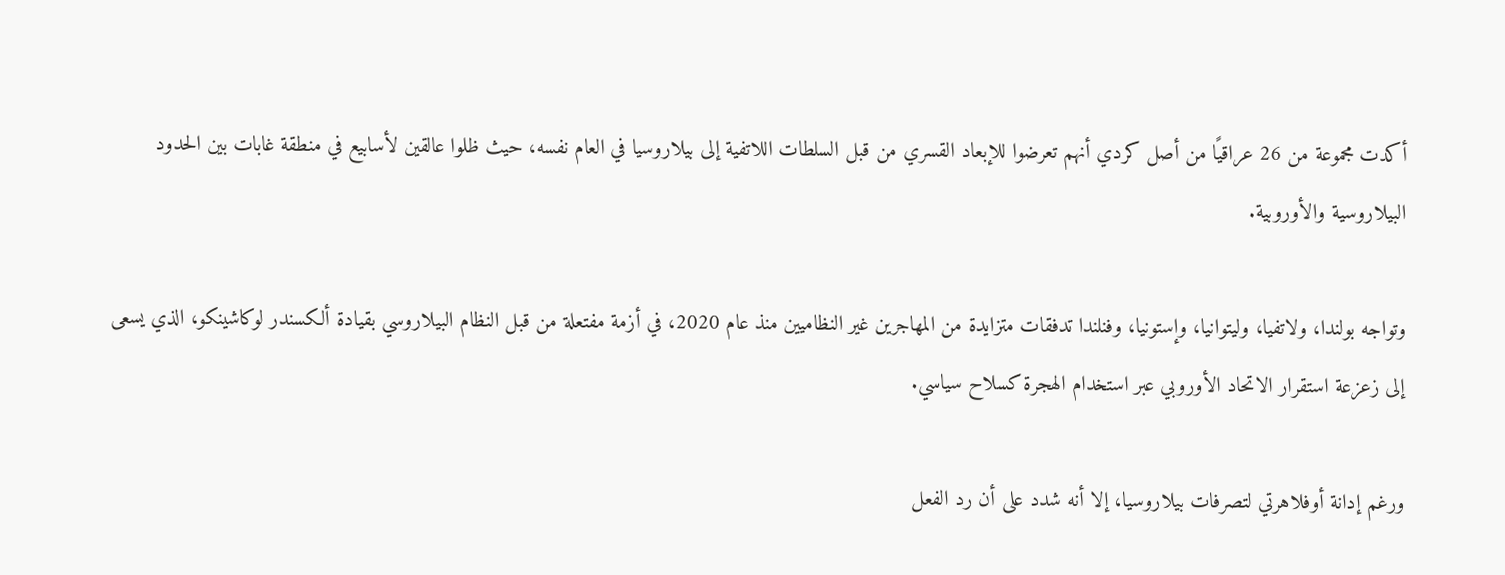أكدت مجموعة من 26 عراقيًا من أصل كردي أنهم تعرضوا للإبعاد القسري من قبل السلطات اللاتفية إلى بيلاروسيا في العام نفسه، حيث ظلوا عالقين لأسابيع في منطقة غابات بين الحدود البيلاروسية والأوروبية.

وتواجه بولندا، ولاتفيا، وليتوانيا، وإستونيا، وفنلندا تدفقات متزايدة من المهاجرين غير النظاميين منذ عام 2020، في أزمة مفتعلة من قبل النظام البيلاروسي بقيادة ألكسندر لوكاشينكو، الذي يسعى إلى زعزعة استقرار الاتحاد الأوروبي عبر استخدام الهجرة كسلاح سياسي.

ورغم إدانة أوفلاهرتي لتصرفات بيلاروسيا، إلا أنه شدد على أن رد الفعل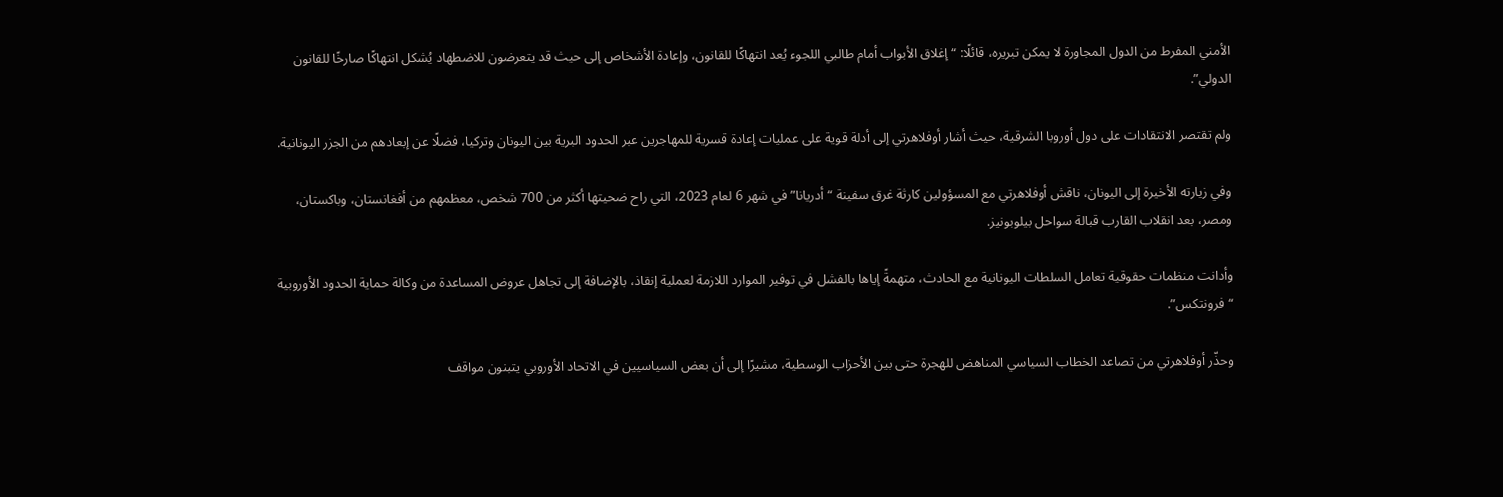الأمني المفرط من الدول المجاورة لا يمكن تبريره، قائلًا: “إغلاق الأبواب أمام طالبي اللجوء يُعد انتهاكًا للقانون، وإعادة الأشخاص إلى حيث قد يتعرضون للاضطهاد يُشكل انتهاكًا صارخًا للقانون الدولي”.

ولم تقتصر الانتقادات على دول أوروبا الشرقية، حيث أشار أوفلاهرتي إلى أدلة قوية على عمليات إعادة قسرية للمهاجرين عبر الحدود البرية بين اليونان وتركيا، فضلًا عن إبعادهم من الجزر اليونانية.

وفي زيارته الأخيرة إلى اليونان، ناقش أوفلاهرتي مع المسؤولين كارثة غرق سفينة “أدريانا” في شهر 6 لعام 2023، التي راح ضحيتها أكثر من 700 شخص، معظمهم من أفغانستان، وباكستان، ومصر، بعد انقلاب القارب قبالة سواحل بيلوبونيز.

وأدانت منظمات حقوقية تعامل السلطات اليونانية مع الحادث، متهمةً إياها بالفشل في توفير الموارد اللازمة لعملية إنقاذ، بالإضافة إلى تجاهل عروض المساعدة من وكالة حماية الحدود الأوروبية “فرونتكس”.

وحذّر أوفلاهرتي من تصاعد الخطاب السياسي المناهض للهجرة حتى بين الأحزاب الوسطية، مشيرًا إلى أن بعض السياسيين في الاتحاد الأوروبي يتبنون مواقف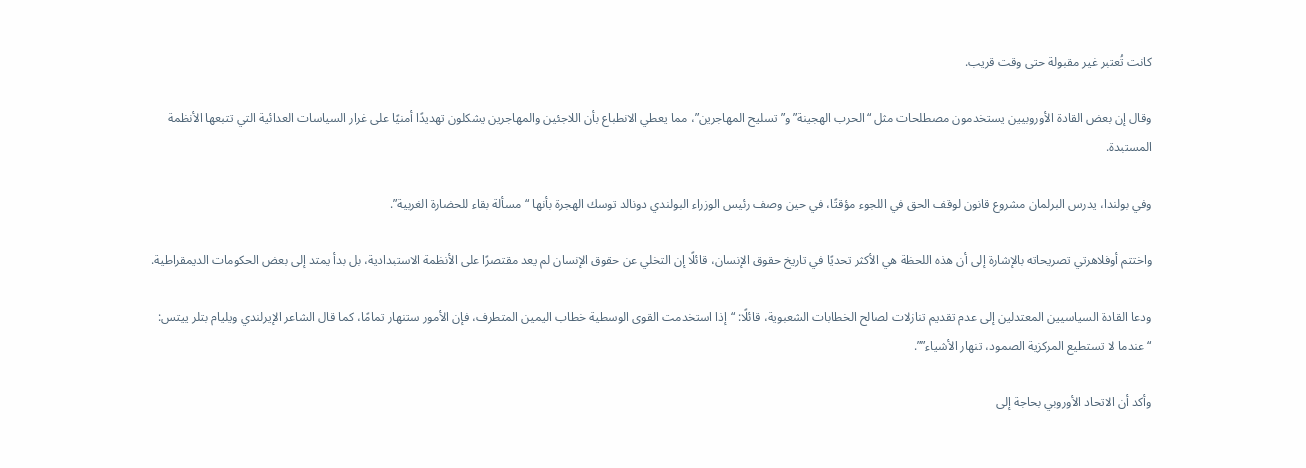كانت تُعتبر غير مقبولة حتى وقت قريب.

وقال إن بعض القادة الأوروبيين يستخدمون مصطلحات مثل “الحرب الهجينة” و”تسليح المهاجرين”، مما يعطي الانطباع بأن اللاجئين والمهاجرين يشكلون تهديدًا أمنيًا على غرار السياسات العدائية التي تتبعها الأنظمة المستبدة.

وفي بولندا، يدرس البرلمان مشروع قانون لوقف الحق في اللجوء مؤقتًا، في حين وصف رئيس الوزراء البولندي دونالد توسك الهجرة بأنها “مسألة بقاء للحضارة الغربية”.

واختتم أوفلاهرتي تصريحاته بالإشارة إلى أن هذه اللحظة هي الأكثر تحديًا في تاريخ حقوق الإنسان، قائلًا إن التخلي عن حقوق الإنسان لم يعد مقتصرًا على الأنظمة الاستبدادية، بل بدأ يمتد إلى بعض الحكومات الديمقراطية.

ودعا القادة السياسيين المعتدلين إلى عدم تقديم تنازلات لصالح الخطابات الشعبوية، قائلًا: “إذا استخدمت القوى الوسطية خطاب اليمين المتطرف، فإن الأمور ستنهار تمامًا، كما قال الشاعر الإيرلندي ويليام بتلر ييتس: “عندما لا تستطيع المركزية الصمود، تنهار الأشياء””.

وأكد أن الاتحاد الأوروبي بحاجة إلى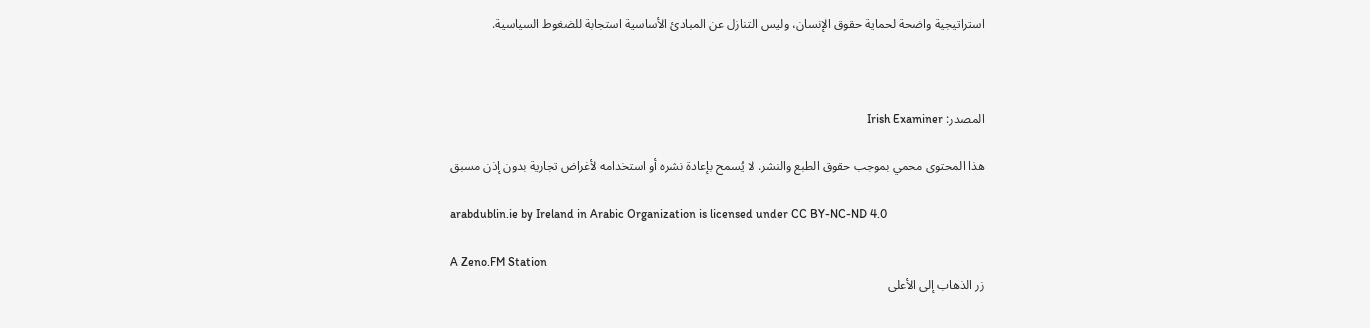استراتيجية واضحة لحماية حقوق الإنسان، وليس التنازل عن المبادئ الأساسية استجابة للضغوط السياسية.



المصدر: Irish Examiner

هذا المحتوى محمي بموجب حقوق الطبع والنشر. لا يُسمح بإعادة نشره أو استخدامه لأغراض تجارية بدون إذن مسبق

arabdublin.ie by Ireland in Arabic Organization is licensed under CC BY-NC-ND 4.0

A Zeno.FM Station
زر الذهاب إلى الأعلى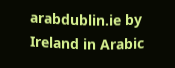arabdublin.ie by Ireland in Arabic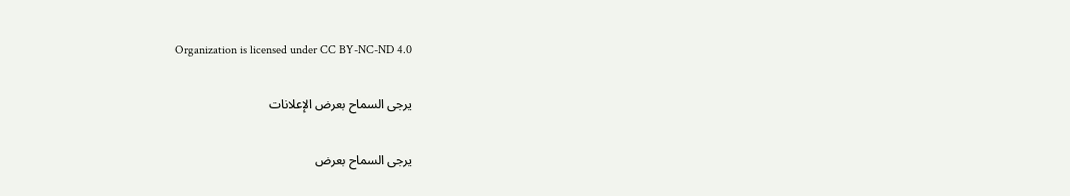Organization is licensed under CC BY-NC-ND 4.0

يرجى السماح بعرض الإعلانات

يرجى السماح بعرض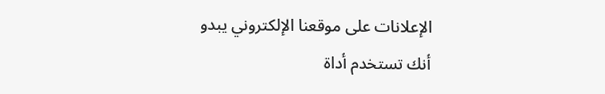الإعلانات على موقعنا الإلكتروني يبدو أنك تستخدم أداة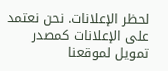لحظر الإعلانات. نحن نعتمد على الإعلانات كمصدر تمويل لموقعنا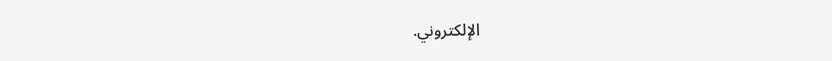الإلكتروني.